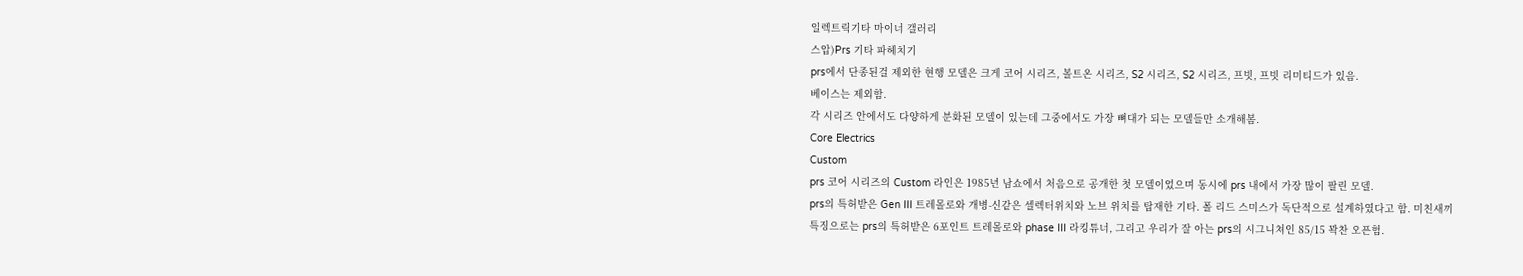일렉트릭기타 마이너 갤러리
스압)Prs 기타 파헤치기
prs에서 단종된걸 제외한 현행 모델은 크게 코어 시리즈, 볼트온 시리즈, S2 시리즈, S2 시리즈, 프빗, 프빗 리미티드가 있음.
베이스는 제외함.
각 시리즈 안에서도 다양하게 분화된 모델이 있는데 그중에서도 가장 뼈대가 되는 모델들만 소개해봄.
Core Electrics
Custom
prs 코어 시리즈의 Custom 라인은 1985년 남쇼에서 처음으로 공개한 첫 모델이었으며 동시에 prs 내에서 가장 많이 팔린 모델.
prs의 특허받은 Gen III 트레몰로와 개병-신같은 셀렉터위치와 노브 위치를 탑재한 기타. 폴 리드 스미스가 독단적으로 설계하였다고 함. 미친새끼
특징으로는 prs의 특허받은 6포인트 트레몰로와 phase III 라킹튜너, 그리고 우리가 잘 아는 prs의 시그니쳐인 85/15 꽉찬 오픈험.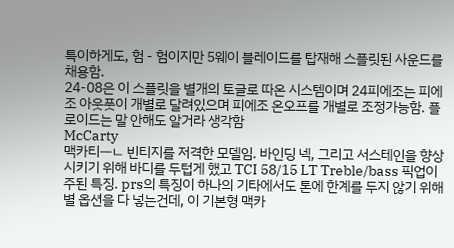특이하게도, 험 - 험이지만 5웨이 블레이드를 탑재해 스플릿된 사운드를 채용함.
24-08은 이 스플릿을 별개의 토글로 따온 시스템이며 24피에조는 피에조 아웃풋이 개별로 달려있으며 피에조 온오프를 개별로 조정가능함. 플로이드는 말 안해도 알거라 생각함
McCarty
맥카티ㅡㄴ 빈티지를 저격한 모델임. 바인딩 넥, 그리고 서스테인을 향상시키기 위해 바디를 두텁게 했고 TCI 58/15 LT Treble/bass 픽업이 주된 특징. prs의 특징이 하나의 기타에서도 톤에 한계를 두지 않기 위해 별 옵션을 다 넣는건데, 이 기본형 맥카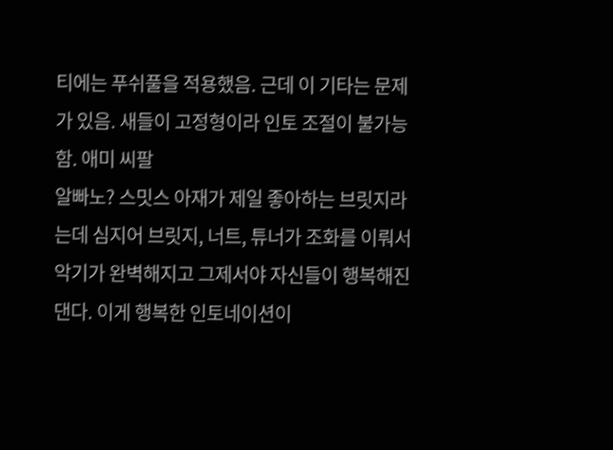티에는 푸쉬풀을 적용했음. 근데 이 기타는 문제가 있음. 새들이 고정형이라 인토 조절이 불가능함. 애미 씨팔
알빠노? 스밋스 아재가 제일 좋아하는 브릿지라는데 심지어 브릿지, 너트, 튜너가 조화를 이뤄서 악기가 완벽해지고 그제서야 자신들이 행복해진댄다. 이게 행복한 인토네이션이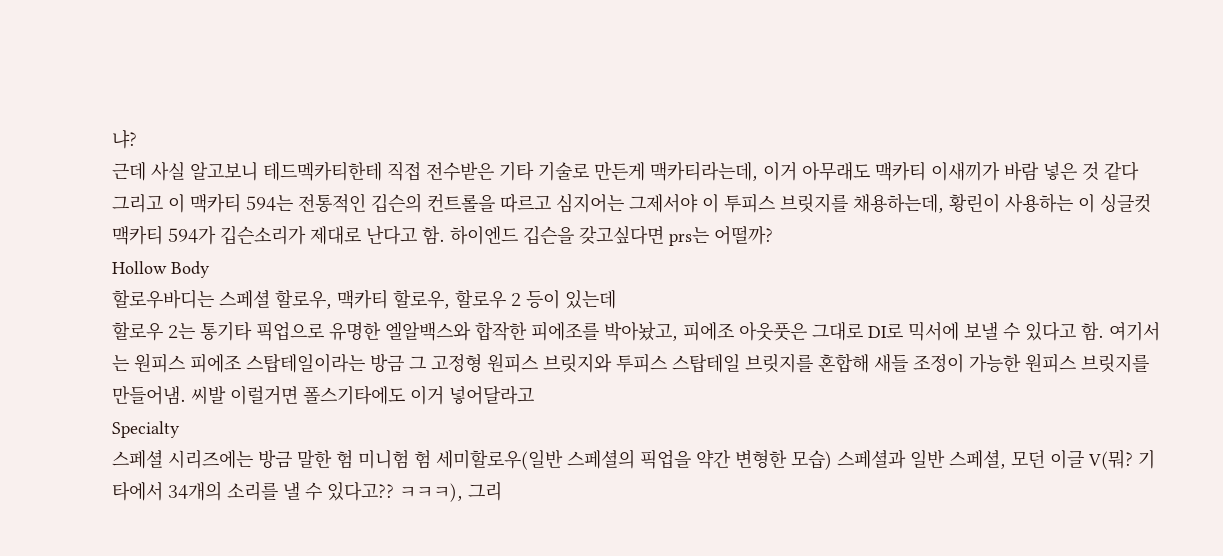냐?
근데 사실 알고보니 테드멕카티한테 직접 전수받은 기타 기술로 만든게 맥카티라는데, 이거 아무래도 맥카티 이새끼가 바람 넣은 것 같다
그리고 이 맥카티 594는 전통적인 깁슨의 컨트롤을 따르고 심지어는 그제서야 이 투피스 브릿지를 채용하는데, 황린이 사용하는 이 싱글컷 맥카티 594가 깁슨소리가 제대로 난다고 함. 하이엔드 깁슨을 갖고싶다면 prs는 어떨까?
Hollow Body
할로우바디는 스페셜 할로우, 맥카티 할로우, 할로우 2 등이 있는데
할로우 2는 통기타 픽업으로 유명한 엘알백스와 합작한 피에조를 박아놨고, 피에조 아웃풋은 그대로 DI로 믹서에 보낼 수 있다고 함. 여기서는 원피스 피에조 스탑테일이라는 방금 그 고정형 원피스 브릿지와 투피스 스탑테일 브릿지를 혼합해 새들 조정이 가능한 원피스 브릿지를 만들어냄. 씨발 이럴거면 폴스기타에도 이거 넣어달라고
Specialty
스페셜 시리즈에는 방금 말한 험 미니험 험 세미할로우(일반 스페셜의 픽업을 약간 변형한 모습) 스페셜과 일반 스페셜, 모던 이글 V(뭐? 기타에서 34개의 소리를 낼 수 있다고?? ㅋㅋㅋ), 그리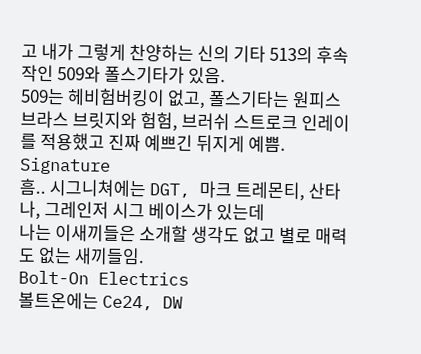고 내가 그렇게 찬양하는 신의 기타 513의 후속작인 509와 폴스기타가 있음.
509는 헤비험버킹이 없고, 폴스기타는 원피스 브라스 브릿지와 험험, 브러쉬 스트로크 인레이를 적용했고 진짜 예쁘긴 뒤지게 예쁨.
Signature
흠.. 시그니쳐에는 DGT, 마크 트레몬티, 산타나, 그레인저 시그 베이스가 있는데
나는 이새끼들은 소개할 생각도 없고 별로 매력도 없는 새끼들임.
Bolt-On Electrics
볼트온에는 Ce24, DW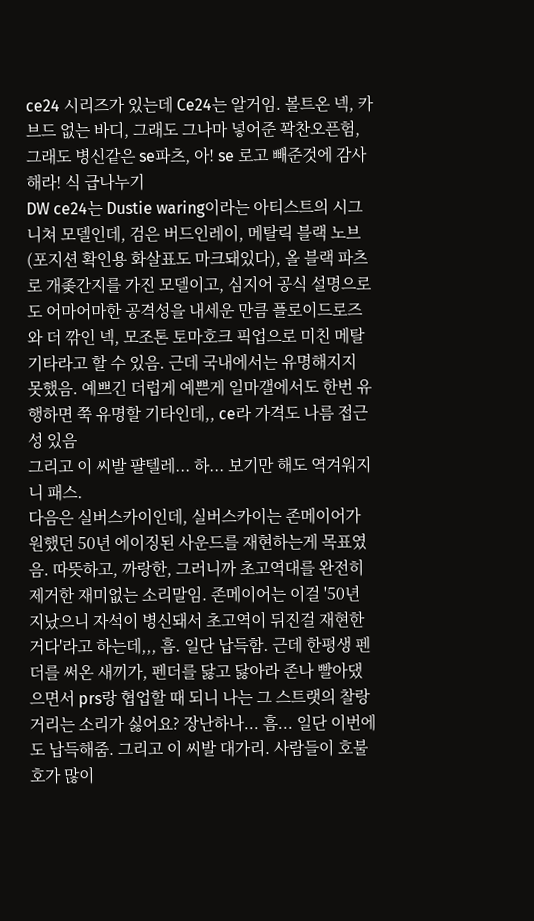ce24 시리즈가 있는데 Ce24는 알거임. 볼트온 넥, 카브드 없는 바디, 그래도 그나마 넣어준 꽉찬오픈험, 그래도 병신같은 se파츠, 아! se 로고 빼준것에 감사해라! 식 급나누기
DW ce24는 Dustie waring이라는 아티스트의 시그니쳐 모델인데, 검은 버드인레이, 메탈릭 블랙 노브(포지션 확인용 화살표도 마크돼있다), 올 블랙 파츠로 개좆간지를 가진 모델이고, 심지어 공식 설명으로도 어마어마한 공격성을 내세운 만큼 플로이드로즈와 더 깎인 넥, 모조톤 토마호크 픽업으로 미친 메탈기타라고 할 수 있음. 근데 국내에서는 유명해지지 못했음. 예쁘긴 더럽게 예쁜게 일마갤에서도 한번 유행하면 쭉 유명할 기타인데,, ce라 가격도 나름 접근성 있음
그리고 이 씨발 퍌텔레... 하... 보기만 해도 역겨워지니 패스.
다음은 실버스카이인데, 실버스카이는 존메이어가 원했던 50년 에이징된 사운드를 재현하는게 목표였음. 따뜻하고, 까랑한, 그러니까 초고역대를 완전히 제거한 재미없는 소리말임. 존메이어는 이걸 '50년 지났으니 자석이 병신돼서 초고역이 뒤진걸 재현한거다'라고 하는데,,, 흠. 일단 납득함. 근데 한평생 펜더를 써온 새끼가, 펜더를 닳고 닳아라 존나 빨아댔으면서 prs랑 협업할 때 되니 나는 그 스트랫의 찰랑거리는 소리가 싫어요? 장난하나... 흠... 일단 이번에도 납득해줌. 그리고 이 씨발 대가리. 사람들이 호불호가 많이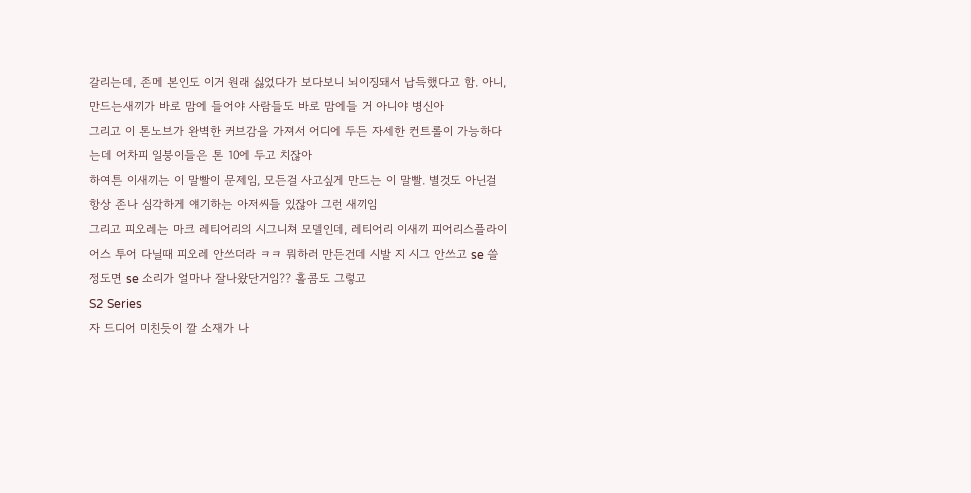갈리는데, 존메 본인도 이거 원래 싫었다가 보다보니 뇌이징돼서 납득했다고 함. 아니, 만드는새끼가 바로 맘에 들어야 사람들도 바로 맘에들 거 아니야 병신아
그리고 이 톤노브가 완벽한 커브감을 가져서 어디에 두든 자세한 컨트롤이 가능하다는데 어차피 일붕이들은 톤 10에 두고 치잖아
하여튼 이새끼는 이 말빨이 문제임, 모든걸 사고싶게 만드는 이 말빨. 별것도 아닌걸 항상 존나 심각하게 얘기하는 아저씨들 있잖아 그런 새끼임
그리고 피오레는 마크 레티어리의 시그니쳐 모델인데, 레티어리 이새끼 피어리스플라이어스 투어 다닐때 피오레 안쓰더라 ㅋㅋ 뭐하러 만든건데 시발 지 시그 안쓰고 se 쓸정도면 se 소리가 얼마나 잘나왔단거임?? 홀콤도 그렇고
S2 Series
자 드디어 미친듯이 깔 소재가 나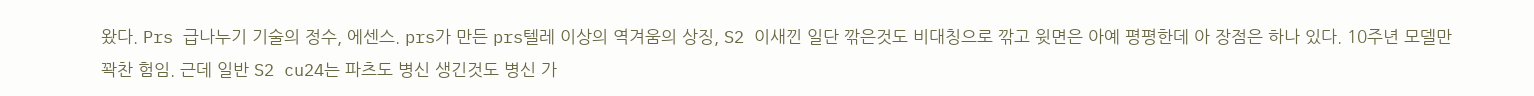왔다. Prs 급나누기 기술의 정수, 에센스. prs가 만든 prs텔레 이상의 역겨움의 상징, S2 이새낀 일단 깎은것도 비대칭으로 깎고 윗면은 아예 평평한데 아 장점은 하나 있다. 10주년 모델만 꽉찬 험임. 근데 일반 S2 cu24는 파츠도 병신 생긴것도 병신 가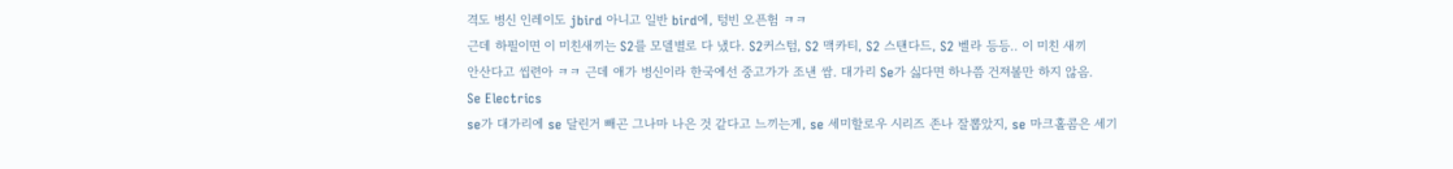격도 병신 인레이도 jbird 아니고 일반 bird에, 텅빈 오픈험 ㅋㅋ
근데 하필이면 이 미친새끼는 S2를 모델별로 다 냈다. S2커스텀, S2 맥카티, S2 스탠다드, S2 벨라 등등.. 이 미친 새끼
안산다고 씹련아 ㅋㅋ 근데 애가 병신이라 한국에선 중고가가 조낸 쌈. 대가리 Se가 싫다면 하나쯤 건져볼만 하지 않음.
Se Electrics
se가 대가리에 se 달린거 빼곤 그나마 나은 것 같다고 느끼는게, se 세미할로우 시리즈 존나 잘뽑았지, se 마크홀콤은 세기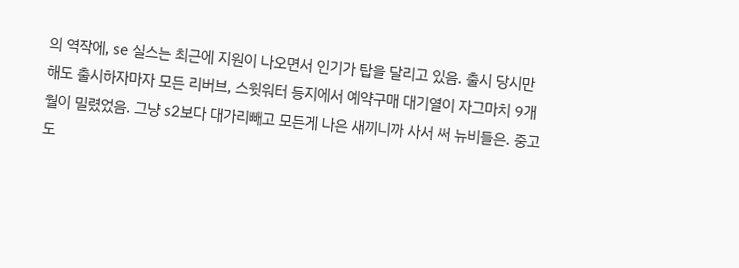의 역작에, se 실스는 최근에 지원이 나오면서 인기가 탑을 달리고 있음. 출시 당시만 해도 출시하자마자 모든 리버브, 스윗워터 등지에서 예약구매 대기열이 자그마치 9개월이 밀렸었음. 그냥 s2보다 대가리빼고 모든게 나은 새끼니까 사서 써 뉴비들은. 중고도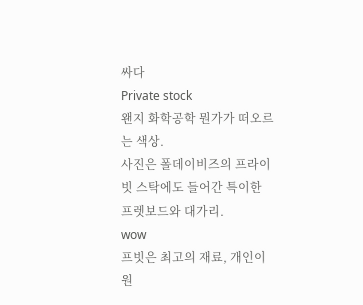싸다
Private stock
왠지 화학공학 뭔가가 떠오르는 색상.
사진은 폴데이비즈의 프라이빗 스탁에도 들어간 특이한 프렛보드와 대가리.
wow
프빗은 최고의 재료, 개인이 원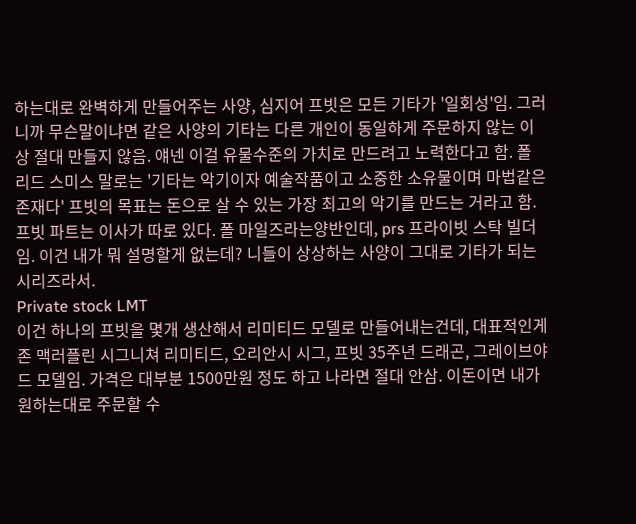하는대로 완벽하게 만들어주는 사양, 심지어 프빗은 모든 기타가 '일회성'임. 그러니까 무슨말이냐면 같은 사양의 기타는 다른 개인이 동일하게 주문하지 않는 이상 절대 만들지 않음. 얘넨 이걸 유물수준의 가치로 만드려고 노력한다고 함. 폴 리드 스미스 말로는 '기타는 악기이자 예술작품이고 소중한 소유물이며 마법같은 존재다' 프빗의 목표는 돈으로 살 수 있는 가장 최고의 악기를 만드는 거라고 함. 프빗 파트는 이사가 따로 있다. 폴 마일즈라는양반인데, prs 프라이빗 스탁 빌더임. 이건 내가 뭐 설명할게 없는데? 니들이 상상하는 사양이 그대로 기타가 되는 시리즈라서.
Private stock LMT
이건 하나의 프빗을 몇개 생산해서 리미티드 모델로 만들어내는건데, 대표적인게 존 맥러플린 시그니쳐 리미티드, 오리안시 시그, 프빗 35주년 드래곤, 그레이브야드 모델임. 가격은 대부분 1500만원 정도 하고 나라면 절대 안삼. 이돈이면 내가 원하는대로 주문할 수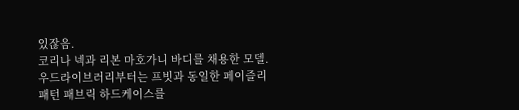있잖음.
코리나 넥과 리본 마호가니 바디를 채용한 모델. 우드라이브러리부터는 프빗과 동일한 페이즐리 패턴 패브릭 하드케이스를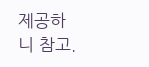제공하니 참고.